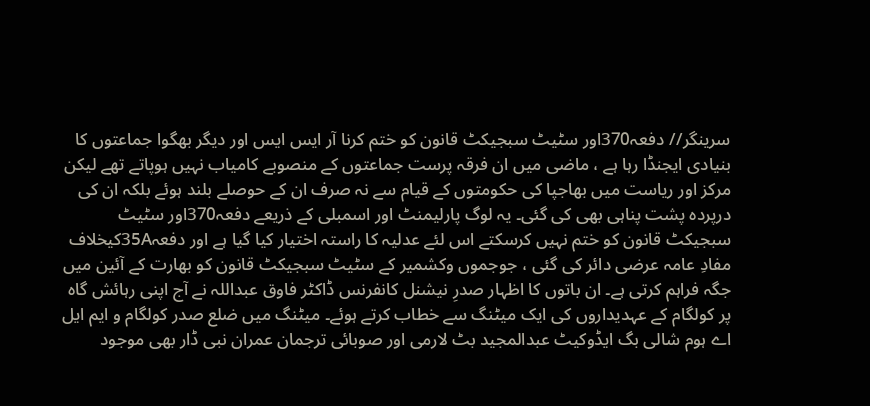سرینگر// دفعہ370اور سٹیٹ سبجیکٹ قانون کو ختم کرنا آر ایس ایس اور دیگر بھگوا جماعتوں کا بنیادی ایجنڈا رہا ہے ، ماضی میں ان فرقہ پرست جماعتوں کے منصوبے کامیاب نہیں ہوپاتے تھے لیکن مرکز اور ریاست میں بھاجپا کی حکومتوں کے قیام سے نہ صرف ان کے حوصلے بلند ہوئے بلکہ ان کی درپردہ پشت پناہی بھی کی گئی۔ یہ لوگ پارلیمنٹ اور اسمبلی کے ذریعے دفعہ370اور سٹیٹ سبجیکٹ قانون کو ختم نہیں کرسکتے اس لئے عدلیہ کا راستہ اختیار کیا گیا ہے اور دفعہ35Aکیخلاف مفادِ عامہ عرضی دائر کی گئی ، جوجموں وکشمیر کے سٹیٹ سبجیکٹ قانون کو بھارت کے آئین میں جگہ فراہم کرتی ہے۔ ان باتوں کا اظہار صدرِ نیشنل کانفرنس ڈاکٹر فاوق عبداللہ نے آج اپنی رہائش گاہ پر کولگام کے عہدیداروں کی ایک میٹنگ سے خطاب کرتے ہوئے۔ میٹنگ میں ضلع صدر کولگام و ایم ایل اے ہوم شالی بگ ایڈوکیٹ عبدالمجید بٹ لارمی اور صوبائی ترجمان عمران نبی ڈار بھی موجود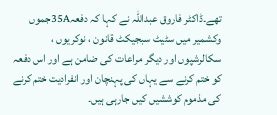تھے۔ڈاکٹر فاروق عبداللہ نے کہا کہ دفعہ35Aجموں وکشمیر میں سٹیٹ سبجیکٹ قانون ، نوکریوں ، سکالرشپوں اور دیگر مراعات کی ضامن ہے اور اس دفعہ کو ختم کرنے سے یہاں کی پہنچان اور انفرادیت ختم کرنے کی مذموم کوششیں کیں جارہی ہیں۔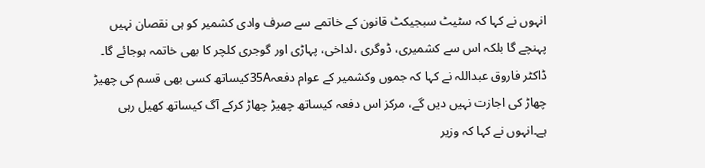انہوں نے کہا کہ سٹیٹ سبجیکٹ قانون کے خاتمے سے صرف وادی کشمیر کو ہی نقصان نہیں پہنچے گا بلکہ اس سے کشمیری، ڈوگری ،لداخی، پہاڑی اور گوجری کلچر کا بھی خاتمہ ہوجائے گا۔ ڈاکٹر فاروق عبداللہ نے کہا کہ جموں وکشمیر کے عوام دفعہ35Aکیساتھ کسی بھی قسم کی چھیڑ چھاڑ کی اجازت نہیں دیں گے، مرکز اس دفعہ کیساتھ چھیڑ چھاڑ کرکے آگ کیساتھ کھیل رہی ہے۔انہوں نے کہا کہ وزیر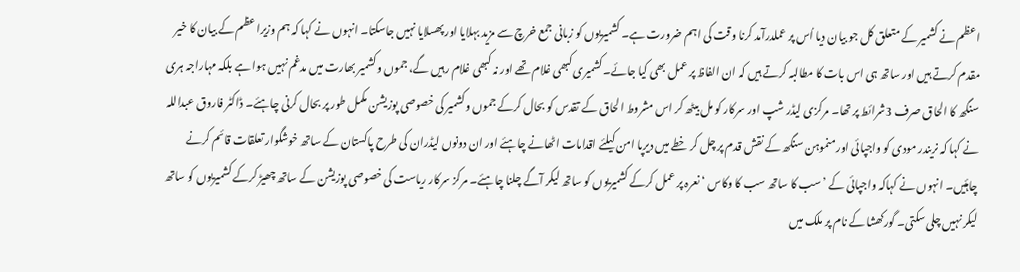اعظم نے کشمیر کے متعلق کل جو بیان دیا اُس پر عملدرآمد کرنا وقت کی اہم ضرورت ہے۔ کشمیریوں کو زبانی جمع خرچ سے مزید بہلایا اور پھسلایا نہیں جاسکتا۔ انہوں نے کہا کہ ہم وزیرا عظم کے بیان کا خیر مقدم کرتے ہیں اور ساتھ ہی اس بات کا مطالبہ کرتے ہیں کہ ان الفاظ پر عمل بھی کیا جائے۔کشمیری کبھی غلام تھے اور نہ کبھی غلام رہیں گے، جموں وکشمیر بھارت میں مدغم نہیں ہوا ہے بلکہ مہاراجہ ہری سنگھ کا الحاق صرف 3شرائط پر تھا۔ مرکزی لیڈر شپ اور سرکار کو مل بیٹھ کر اس مشروط الحاق کے تقدس کو بحال کرکے جموں وکشمیر کی خصوصی پوزیشن مکمل طور پر بحال کرنی چاہئے۔ ڈاکٹر فاروق عبداللہ نے کہا کہ نریندر مودی کو واجپائی اور منموہن سنگھ کے نقش قدم پر چل کر خطے میں دیرپا امن کیلئے اقدامات اٹھانے چاہئے اور ان دونوں لیڈران کی طرح پاکستان کے ساتھ خوشگوار تعلقات قائم کرنے چاہئیں۔ انہوں نے کہاکہ واجپائی کے ’سب کا ساتھ سب کا وکاس ‘نعرہ پر عمل کرکے کشمیریوں کو ساتھ لیکر آگے چلنا چاہئے۔ مرکز سرکار ریاست کی خصوصی پوزیشن کے ساتھ چھیڑ کرکے کشمیریوں کو ساتھ لیکر نہیں چلی سکتی۔ گورکھشا کے نام پر ملک میں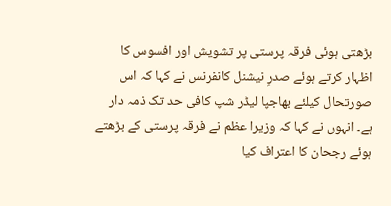بڑھتی ہوئی فرقہ پرستی پر تشویش اور افسوس کا اظہار کرتے ہوئے صدرِ نیشنل کانفرنس نے کہا کہ اس صورتحال کیلئے بھاجپا لیڈر شپ کافی حد تک ذمہ دار ہے۔ انہوں نے کہا کہ وزیرا عظم نے فرقہ پرستی کے بڑھتے ہوئے رجحان کا اعتراف کیا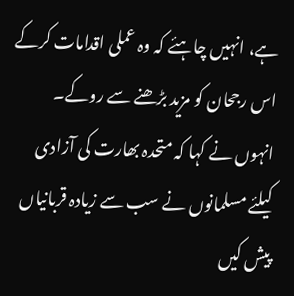ہے، انہیں چاہئے کہ وہ عملی اقدامات کرکے اس رجحان کو مزید بڑھنے سے روکے۔ انہوں نے کہا کہ متحدہ بھارت کی آزادی کیلئے مسلمانوں نے سب سے زیادہ قربانیاں پیش کیں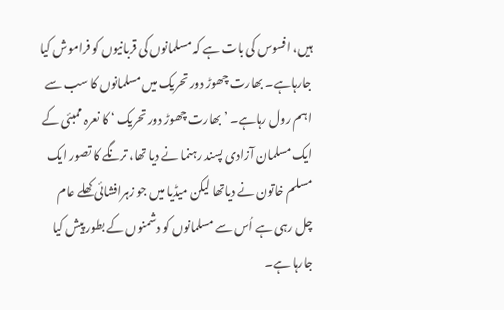ہیں، افسوس کی بات ہے کہ مسلمانوں کی قربانیوں کو فراموش کیا جارہاہے۔ بھارت چھوڑ دور تحریک میں مسلمانوں کا سب سے اہم رول رہاہے۔ ’بھارت چھوڑ دور تحریک ‘ کا نعرہ ممبئی کے ایک مسلمان آزادی پسند رہنما نے دیا تھا، ترنگے کا تصور ایک مسلم خاتون نے دیاتھا لیکن میڈیا میں جو زہرافشائی کھلے عام چل رہی ہے اُس سے مسلمانوں کو دشمنوں کے بطور پیش کیا جارہا ہے۔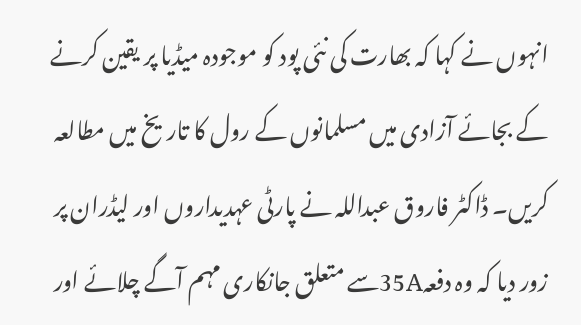انہوں نے کہا کہ بھارت کی نئی پود کو موجودہ میڈیا پر یقین کرنے کے بجائے آزادی میں مسلمانوں کے رول کا تاریخ میں مطالعہ کریں۔ ڈاکٹر فاروق عبداللہ نے پارٹی عہدیداروں اور لیڈران پر زور دیا کہ وہ دفعہ35Aسے متعلق جانکاری مہم آگے چلائے اور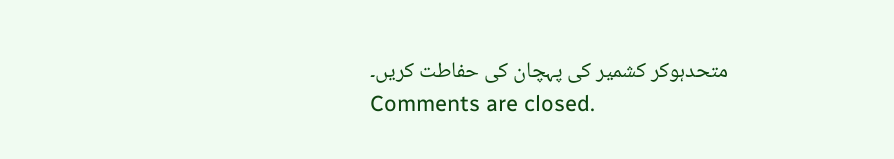متحدہوکر کشمیر کی پہچان کی حفاطت کریں۔
Comments are closed.